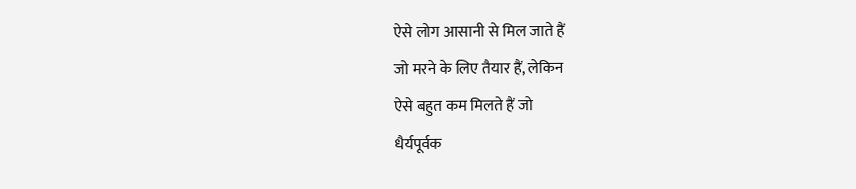ऐसे लोग आसानी से मिल जाते हैं
जो मरने के लिए तैयार हैं, लेकिन
ऐसे बहुत कम मिलते हैं जो
धैर्यपूर्वक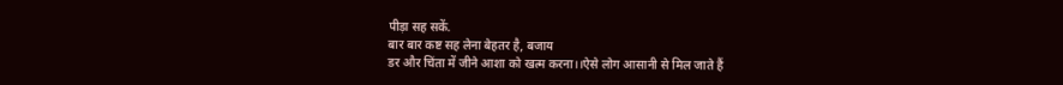पीड़ा सह सकें.
बार बार कष्ट सह लेना बेहतर है, बजाय
डर और चिंता में जीने आशा को खत्म करना।।ऐसे लोग आसानी से मिल जाते हैं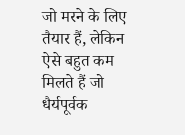जो मरने के लिए तैयार हैं, लेकिन
ऐसे बहुत कम मिलते हैं जो
धैर्यपूर्वक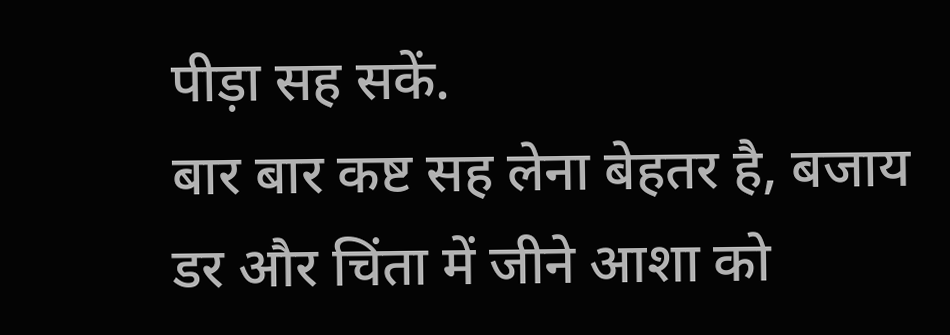पीड़ा सह सकें.
बार बार कष्ट सह लेना बेहतर है, बजाय
डर और चिंता में जीने आशा को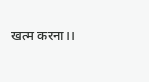खत्म करना।।